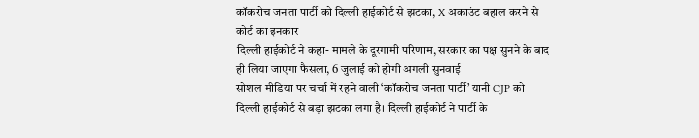कॉकरोच जनता पार्टी को दिल्ली हाईकोर्ट से झटका, X अकाउंट बहाल करने से कोर्ट का इनकार
दिल्ली हाईकोर्ट ने कहा- मामले के दूरगामी परिणाम, सरकार का पक्ष सुनने के बाद ही लिया जाएगा फैसला, 6 जुलाई को होगी अगली सुनवाई
सोशल मीडिया पर चर्चा में रहने वाली ‘कॉकरोच जनता पार्टी’ यानी CJP को दिल्ली हाईकोर्ट से बड़ा झटका लगा है। दिल्ली हाईकोर्ट ने पार्टी के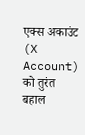एक्स अकाउंट (X Account) को तुरंत बहाल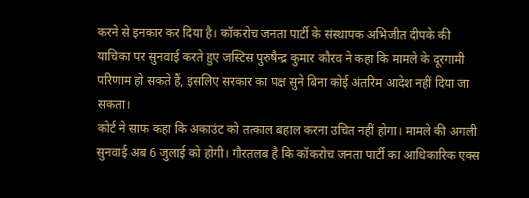करने से इनकार कर दिया है। कॉकरोच जनता पार्टी के संस्थापक अभिजीत दीपके की याचिका पर सुनवाई करते हुए जस्टिस पुरुषैन्द्र कुमार कौरव ने कहा कि मामले के दूरगामी परिणाम हो सकते हैं, इसलिए सरकार का पक्ष सुने बिना कोई अंतरिम आदेश नहीं दिया जा सकता।
कोर्ट ने साफ कहा कि अकाउंट को तत्काल बहाल करना उचित नहीं होगा। मामले की अगली सुनवाई अब 6 जुलाई को होगी। गौरतलब है कि कॉकरोच जनता पार्टी का आधिकारिक एक्स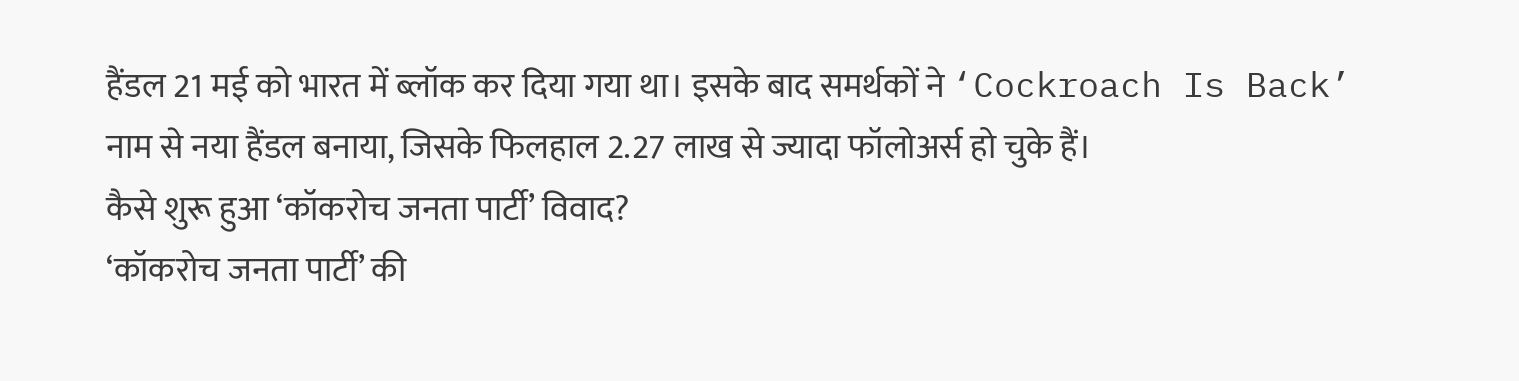हैंडल 21 मई को भारत में ब्लॉक कर दिया गया था। इसके बाद समर्थकों ने ‘Cockroach Is Back’ नाम से नया हैंडल बनाया, जिसके फिलहाल 2.27 लाख से ज्यादा फॉलोअर्स हो चुके हैं।
कैसे शुरू हुआ ‘कॉकरोच जनता पार्टी’ विवाद?
‘कॉकरोच जनता पार्टी’ की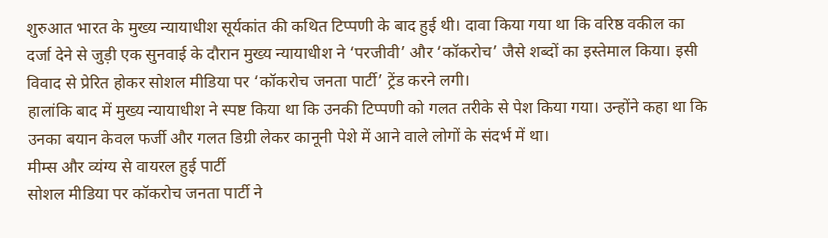शुरुआत भारत के मुख्य न्यायाधीश सूर्यकांत की कथित टिप्पणी के बाद हुई थी। दावा किया गया था कि वरिष्ठ वकील का दर्जा देने से जुड़ी एक सुनवाई के दौरान मुख्य न्यायाधीश ने ‘परजीवी’ और ‘कॉकरोच’ जैसे शब्दों का इस्तेमाल किया। इसी विवाद से प्रेरित होकर सोशल मीडिया पर ‘कॉकरोच जनता पार्टी’ ट्रेंड करने लगी।
हालांकि बाद में मुख्य न्यायाधीश ने स्पष्ट किया था कि उनकी टिप्पणी को गलत तरीके से पेश किया गया। उन्होंने कहा था कि उनका बयान केवल फर्जी और गलत डिग्री लेकर कानूनी पेशे में आने वाले लोगों के संदर्भ में था।
मीम्स और व्यंग्य से वायरल हुई पार्टी
सोशल मीडिया पर कॉकरोच जनता पार्टी ने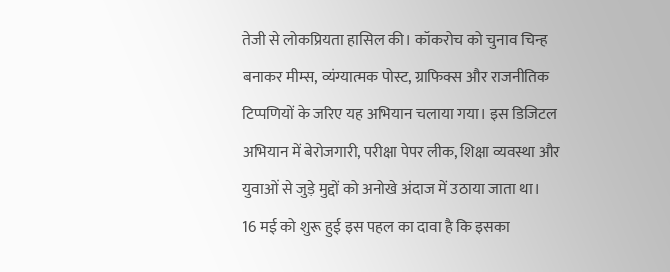तेजी से लोकप्रियता हासिल की। कॉकरोच को चुनाव चिन्ह बनाकर मीम्स, व्यंग्यात्मक पोस्ट, ग्राफिक्स और राजनीतिक टिप्पणियों के जरिए यह अभियान चलाया गया। इस डिजिटल अभियान में बेरोजगारी, परीक्षा पेपर लीक, शिक्षा व्यवस्था और युवाओं से जुड़े मुद्दों को अनोखे अंदाज में उठाया जाता था।
16 मई को शुरू हुई इस पहल का दावा है कि इसका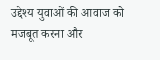उद्देश्य युवाओं की आवाज को मजबूत करना और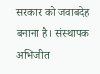सरकार को जवाबदेह बनाना है। संस्थापक अभिजीत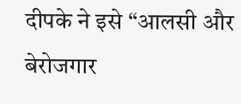दीपके ने इसे “आलसी और बेरोजगार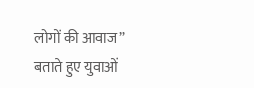लोगों की आवाज” बताते हुए युवाओं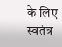के लिए स्वतंत्र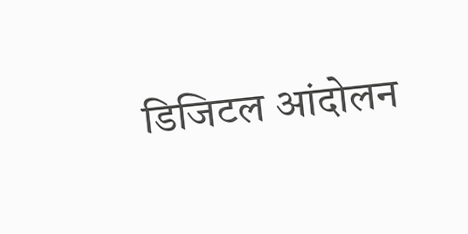डिजिटल आंदोलन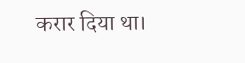करार दिया था।